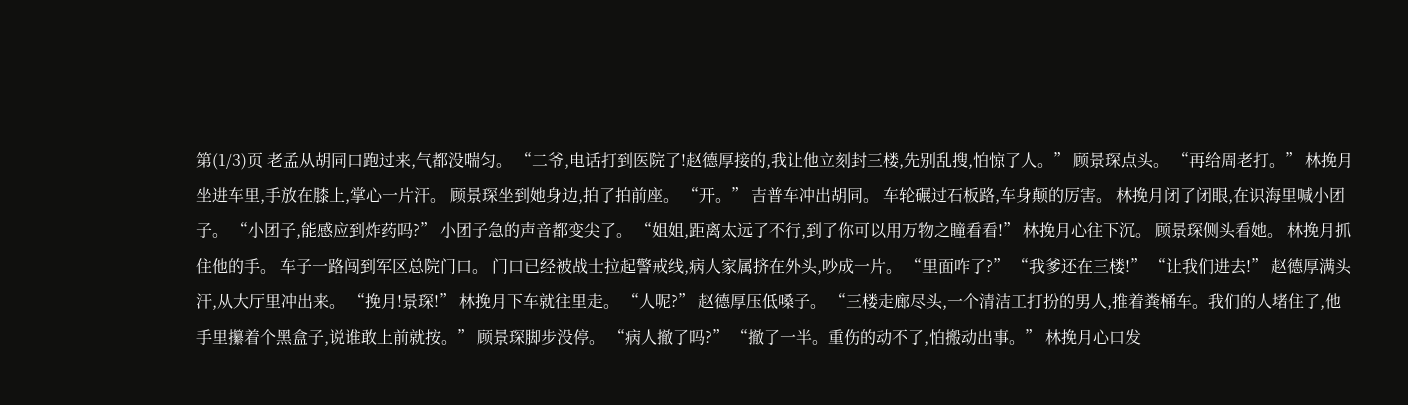第(1/3)页 老孟从胡同口跑过来,气都没喘匀。 “二爷,电话打到医院了!赵德厚接的,我让他立刻封三楼,先别乱搜,怕惊了人。” 顾景琛点头。 “再给周老打。” 林挽月坐进车里,手放在膝上,掌心一片汗。 顾景琛坐到她身边,拍了拍前座。 “开。” 吉普车冲出胡同。 车轮碾过石板路,车身颠的厉害。 林挽月闭了闭眼,在识海里喊小团子。 “小团子,能感应到炸药吗?” 小团子急的声音都变尖了。 “姐姐,距离太远了不行,到了你可以用万物之瞳看看!” 林挽月心往下沉。 顾景琛侧头看她。 林挽月抓住他的手。 车子一路闯到军区总院门口。 门口已经被战士拉起警戒线,病人家属挤在外头,吵成一片。 “里面咋了?” “我爹还在三楼!” “让我们进去!” 赵德厚满头汗,从大厅里冲出来。 “挽月!景琛!” 林挽月下车就往里走。 “人呢?” 赵德厚压低嗓子。 “三楼走廊尽头,一个清洁工打扮的男人,推着粪桶车。我们的人堵住了,他手里攥着个黑盒子,说谁敢上前就按。” 顾景琛脚步没停。 “病人撤了吗?” “撤了一半。重伤的动不了,怕搬动出事。” 林挽月心口发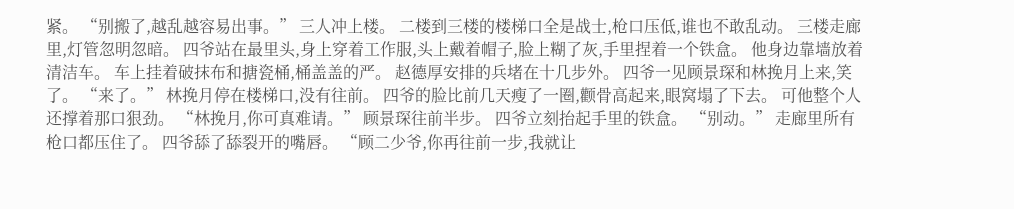紧。 “别搬了,越乱越容易出事。” 三人冲上楼。 二楼到三楼的楼梯口全是战士,枪口压低,谁也不敢乱动。 三楼走廊里,灯管忽明忽暗。 四爷站在最里头,身上穿着工作服,头上戴着帽子,脸上糊了灰,手里捏着一个铁盒。 他身边靠墙放着清洁车。 车上挂着破抹布和搪瓷桶,桶盖盖的严。 赵德厚安排的兵堵在十几步外。 四爷一见顾景琛和林挽月上来,笑了。 “来了。” 林挽月停在楼梯口,没有往前。 四爷的脸比前几天瘦了一圈,颧骨高起来,眼窝塌了下去。 可他整个人还撑着那口狠劲。 “林挽月,你可真难请。” 顾景琛往前半步。 四爷立刻抬起手里的铁盒。 “别动。” 走廊里所有枪口都压住了。 四爷舔了舔裂开的嘴唇。 “顾二少爷,你再往前一步,我就让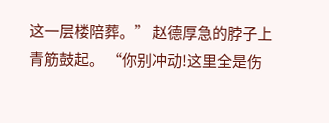这一层楼陪葬。” 赵德厚急的脖子上青筋鼓起。 “你别冲动!这里全是伤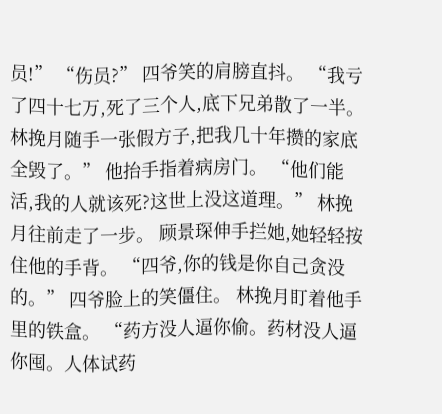员!” “伤员?” 四爷笑的肩膀直抖。 “我亏了四十七万,死了三个人,底下兄弟散了一半。林挽月随手一张假方子,把我几十年攒的家底全毁了。” 他抬手指着病房门。 “他们能活,我的人就该死?这世上没这道理。” 林挽月往前走了一步。 顾景琛伸手拦她,她轻轻按住他的手背。 “四爷,你的钱是你自己贪没的。” 四爷脸上的笑僵住。 林挽月盯着他手里的铁盒。 “药方没人逼你偷。药材没人逼你囤。人体试药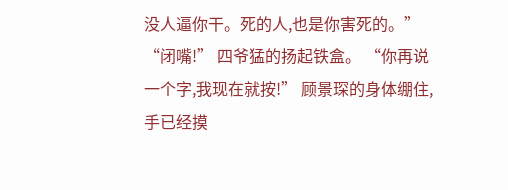没人逼你干。死的人,也是你害死的。” “闭嘴!” 四爷猛的扬起铁盒。 “你再说一个字,我现在就按!” 顾景琛的身体绷住,手已经摸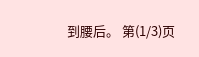到腰后。 第(1/3)页